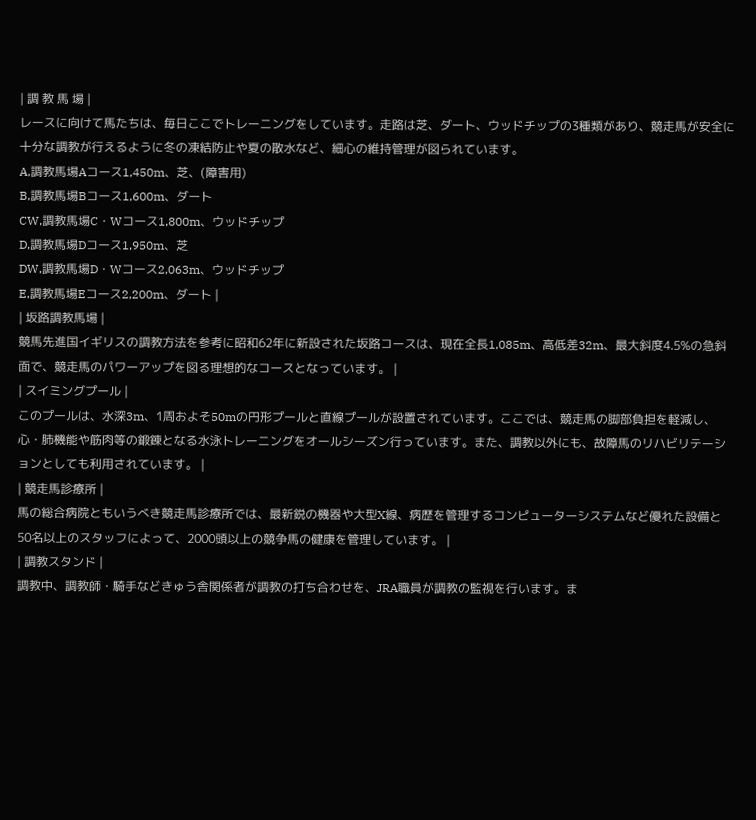| 調 教 馬 場 |
レースに向けて馬たちは、毎日ここでトレーニングをしています。走路は芝、ダート、ウッドチップの3種類があり、競走馬が安全に十分な調教が行えるように冬の凍結防止や夏の散水など、細心の維持管理が図られています。
A,調教馬場Aコース1,450m、芝、(障害用)
B,調教馬場Bコース1,600m、ダート
CW,調教馬場C・Wコース1,800m、ウッドチップ
D,調教馬場Dコース1,950m、芝
DW,調教馬場D・Wコース2,063m、ウッドチップ
E,調教馬場Eコース2,200m、ダート |
| 坂路調教馬場 |
競馬先進国イギリスの調教方法を参考に昭和62年に新設された坂路コースは、現在全長1,085m、高低差32m、最大斜度4.5%の急斜面で、競走馬のパワーアップを図る理想的なコースとなっています。 |
| スイミングプール |
このプールは、水深3m、1周およそ50mの円形プールと直線プールが設置されています。ここでは、競走馬の脚部負担を軽減し、心・肺機能や筋肉等の鍛錬となる水泳トレーニングをオールシーズン行っています。また、調教以外にも、故障馬のリハビリテーションとしても利用されています。 |
| 競走馬診療所 |
馬の総合病院ともいうべき競走馬診療所では、最新鋭の機器や大型X線、病歴を管理するコンピューターシステムなど優れた設備と50名以上のスタッフによって、2000頭以上の競争馬の健康を管理しています。 |
| 調教スタンド |
調教中、調教師・騎手などきゅう舎関係者が調教の打ち合わせを、JRA職員が調教の監視を行います。ま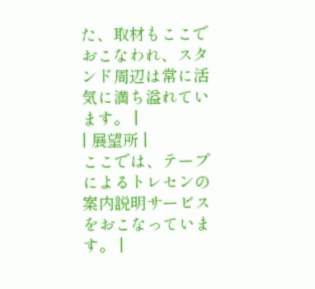た、取材もここでおこなわれ、スタンド周辺は常に活気に満ち溢れています。 |
| 展望所 |
ここでは、テープによるトレセンの案内説明サービスをおこなっています。 |